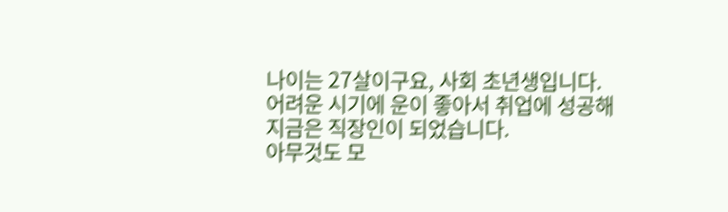나이는 27살이구요, 사회 초년생입니다.
어려운 시기에 운이 좋아서 취업에 성공해 지금은 직장인이 되었습니다.
아무것도 모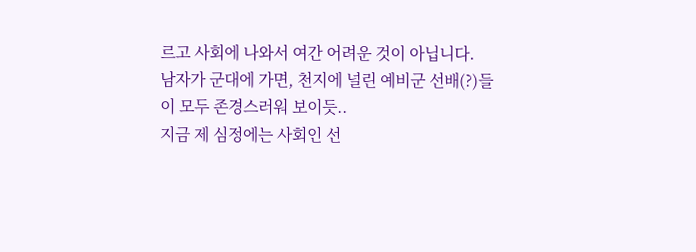르고 사회에 나와서 여간 어려운 것이 아닙니다.
남자가 군대에 가면, 천지에 널린 예비군 선배(?)들이 모두 존경스러워 보이듯..
지금 제 심정에는 사회인 선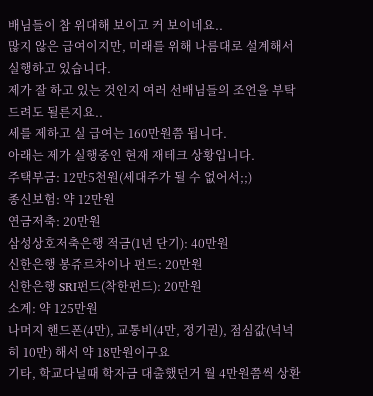배님들이 참 위대해 보이고 커 보이네요..
많지 않은 급여이지만, 미래를 위해 나름대로 설계해서 실행하고 있습니다.
제가 잘 하고 있는 것인지 여러 선배님들의 조언을 부탁드려도 될른지요..
세를 제하고 실 급여는 160만원쯤 됩니다.
아래는 제가 실행중인 현재 재테크 상황입니다.
주택부금: 12만5천원(세대주가 될 수 없어서;;)
종신보험: 약 12만원
연금저축: 20만원
삼성상호저축은행 적금(1년 단기): 40만원
신한은행 봉쥬르차이나 펀드: 20만원
신한은행 SRI펀드(착한펀드): 20만원
소계: 약 125만원
나머지 핸드폰(4만), 교통비(4만, 정기권), 점심값(넉넉히 10만) 해서 약 18만원이구요
기타, 학교다닐때 학자금 대출했던거 월 4만원쯤씩 상환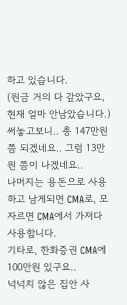하고 있습니다.
(원금 거의 다 갚았구요, 현재 얼마 안남았습니다.)
써놓고보니.. 총 147만원 쯤 되겠네요.. 그럼 13만원 쯤이 나겠네요..
나머지는 용돈으로 사용하고 남게되면 CMA로, 모자르면 CMA에서 가져다 사용합니다.
기타로, 한화증권 CMA에 100만원 있구요..
넉넉치 않은 집안 사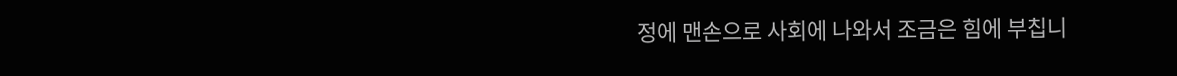정에 맨손으로 사회에 나와서 조금은 힘에 부칩니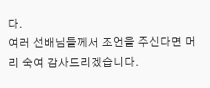다.
여러 선배님들께서 조언을 주신다면 머리 숙여 감사드리겠습니다.